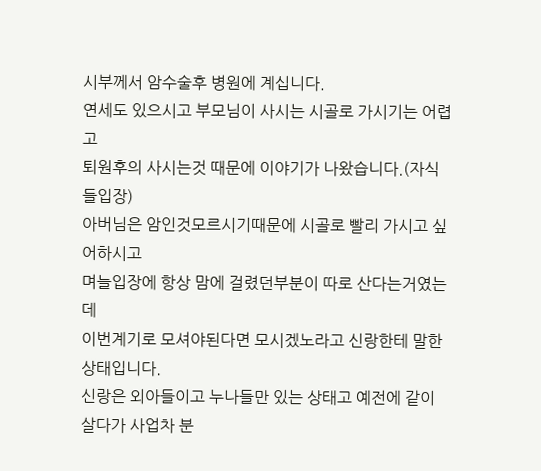시부께서 암수술후 병원에 계십니다.
연세도 있으시고 부모님이 사시는 시골로 가시기는 어렵고
퇴원후의 사시는것 때문에 이야기가 나왔습니다.(자식들입장)
아버님은 암인것모르시기때문에 시골로 빨리 가시고 싶어하시고
며늘입장에 항상 맘에 걸렸던부분이 따로 산다는거였는데
이번계기로 모셔야된다면 모시겠노라고 신랑한테 말한상태입니다.
신랑은 외아들이고 누나들만 있는 상태고 예전에 같이 살다가 사업차 분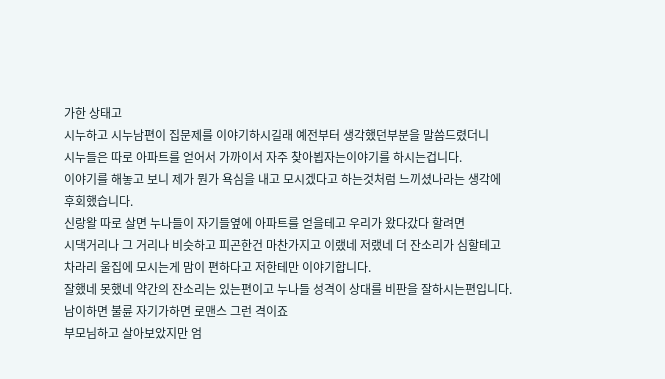가한 상태고
시누하고 시누남편이 집문제를 이야기하시길래 예전부터 생각했던부분을 말씀드렸더니
시누들은 따로 아파트를 얻어서 가까이서 자주 찾아뵙자는이야기를 하시는겁니다.
이야기를 해놓고 보니 제가 뭔가 욕심을 내고 모시겠다고 하는것처럼 느끼셨나라는 생각에
후회했습니다.
신랑왈 따로 살면 누나들이 자기들옆에 아파트를 얻을테고 우리가 왔다갔다 할려면
시댁거리나 그 거리나 비슷하고 피곤한건 마찬가지고 이랬네 저랬네 더 잔소리가 심할테고
차라리 울집에 모시는게 맘이 편하다고 저한테만 이야기합니다.
잘했네 못했네 약간의 잔소리는 있는편이고 누나들 성격이 상대를 비판을 잘하시는편입니다.
남이하면 불륜 자기가하면 로맨스 그런 격이죠
부모님하고 살아보았지만 엄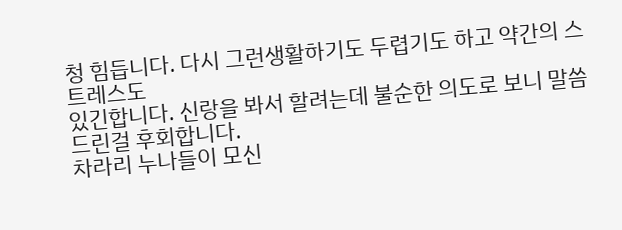청 힘듭니다. 다시 그런생활하기도 두렵기도 하고 약간의 스트레스도
있긴합니다. 신랑을 봐서 할려는데 불순한 의도로 보니 말씀드린걸 후회합니다.
차라리 누나들이 모신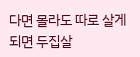다면 몰라도 따로 살게 되면 두집살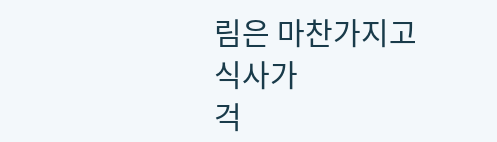림은 마찬가지고 식사가
걱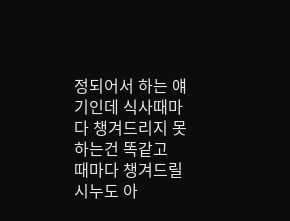정되어서 하는 얘기인데 식사때마다 챙겨드리지 못하는건 똑같고
때마다 챙겨드릴 시누도 아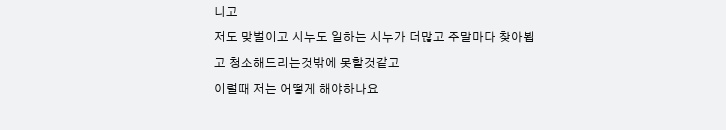니고
저도 맞벌이고 시누도 일하는 시누가 더많고 주말마다 찾아뵙고 청소해드리는것밖에 못할것같고
이럴때 저는 어떻게 해야하나요